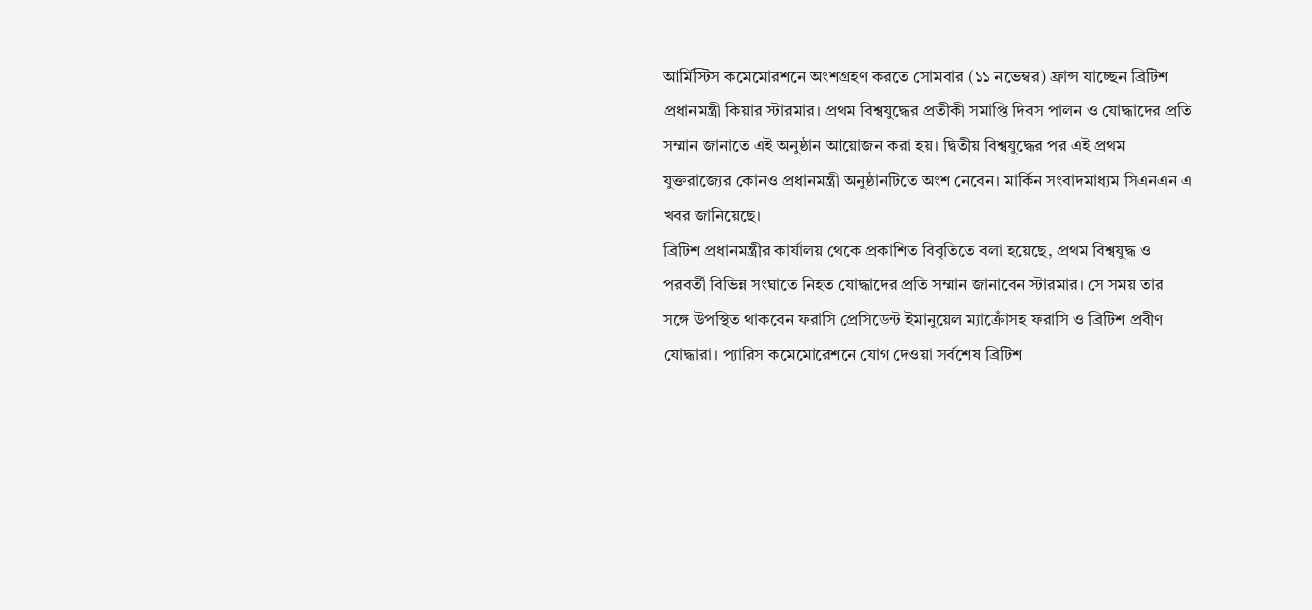আর্মিস্টিস কমেমোরশনে অংশগ্রহণ করতে সোমবার (১১ নভেম্বর) ফ্রান্স যাচ্ছেন ব্রিটিশ প্রধানমন্ত্রী কিয়ার স্টারমার। প্রথম বিশ্বযুদ্ধের প্রতীকী সমাপ্তি দিবস পালন ও যোদ্ধাদের প্রতি সম্মান জানাতে এই অনুষ্ঠান আয়োজন করা হয়। দ্বিতীয় বিশ্বযুদ্ধের পর এই প্রথম যুক্তরাজ্যের কোনও প্রধানমন্ত্রী অনুষ্ঠানটিতে অংশ নেবেন। মার্কিন সংবাদমাধ্যম সিএনএন এ খবর জানিয়েছে।
ব্রিটিশ প্রধানমন্ত্রীর কার্যালয় থেকে প্রকাশিত বিবৃতিতে বলা হয়েছে, প্রথম বিশ্বযুদ্ধ ও পরবর্তী বিভিন্ন সংঘাতে নিহত যোদ্ধাদের প্রতি সম্মান জানাবেন স্টারমার। সে সময় তার সঙ্গে উপস্থিত থাকবেন ফরাসি প্রেসিডেন্ট ইমানুয়েল ম্যাক্রোঁসহ ফরাসি ও ব্রিটিশ প্রবীণ যোদ্ধারা। প্যারিস কমেমোরেশনে যোগ দেওয়া সর্বশেষ ব্রিটিশ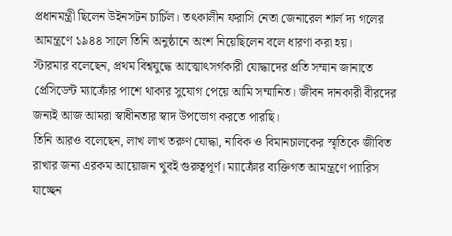প্রধানমন্ত্রী ছিলেন উইনসটন চার্চিল। তৎকালীন ফরাসি নেতা জেনারেল শার্ল দ্য গলের আমন্ত্রণে ১৯৪৪ সালে তিনি অনুষ্ঠানে অংশ নিয়েছিলেন বলে ধারণা করা হয়।
স্টারমার বলেছেন, প্রথম বিশ্বযুদ্ধে আত্মোৎসর্গকারী যোদ্ধাদের প্রতি সম্মান জানাতে প্রেসিডেন্ট ম্যাক্রোঁর পাশে থাকার সুযোগ পেয়ে আমি সম্মানিত। জীবন দানকারী বীরদের জন্যই আজ আমরা স্বাধীনতার স্বাদ উপভোগ করতে পারছি।
তিনি আরও বলেছেন, লাখ লাখ তরুণ যোদ্ধা, নাবিক ও বিমানচালকের স্মৃতিকে জীবিত রাখার জন্য এরকম আয়োজন খুবই গুরুত্বপূর্ণ। ম্যাক্রোঁর ব্যক্তিগত আমন্ত্রণে প্যারিস যাচ্ছেন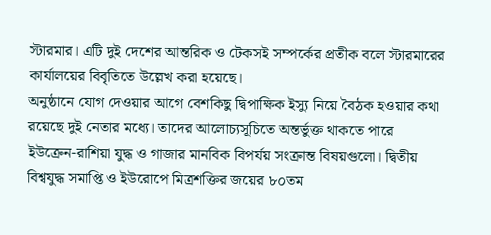স্টারমার। এটি দুই দেশের আন্তরিক ও টেকসই সম্পর্কের প্রতীক বলে স্টারমারের কার্যালয়ের বিবৃতিতে উল্লেখ করা হয়েছে।
অনুষ্ঠানে যোগ দেওয়ার আগে বেশকিছু দ্বিপাক্ষিক ইস্যু নিয়ে বৈঠক হওয়ার কথা রয়েছে দুই নেতার মধ্যে। তাদের আলোচ্যসূচিতে অন্তর্ভুক্ত থাকতে পারে ইউক্রেন-রাশিয়া যুদ্ধ ও গাজার মানবিক বিপর্যয় সংক্রান্ত বিষয়গুলো। দ্বিতীয় বিশ্বযুদ্ধ সমাপ্তি ও ইউরোপে মিত্রশক্তির জয়ের ৮০তম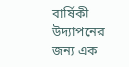বার্ষিকী উদ্যাপনের জন্য এক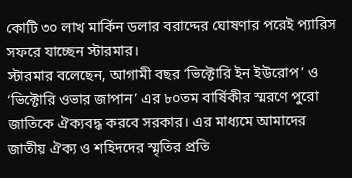কোটি ৩০ লাখ মার্কিন ডলার বরাদ্দের ঘোষণার পরেই প্যারিস সফরে যাচ্ছেন স্টারমার।
স্টারমার বলেছেন, আগামী বছর ‘ভিক্টোরি ইন ইউরোপ’ ও ‘ভিক্টোরি ওভার জাপান’ এর ৮০তম বার্ষিকীর স্মরণে পুরো জাতিকে ঐক্যবদ্ধ করবে সরকার। এর মাধ্যমে আমাদের জাতীয় ঐক্য ও শহিদদের স্মৃতির প্রতি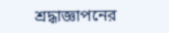শ্রদ্ধাজ্ঞাপনের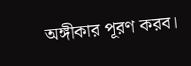অঙ্গীকার পূরণ করব।